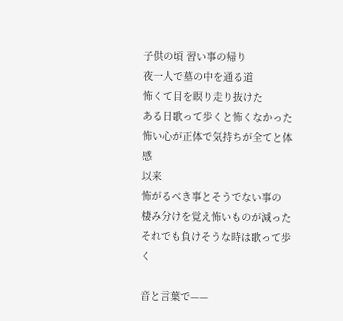子供の頃 習い事の帰り
夜一人で墓の中を通る道
怖くて目を瞑り走り抜けた
ある日歌って歩くと怖くなかった
怖い心が正体で気持ちが全てと体感
以来
怖がるべき事とそうでない事の
棲み分けを覚え怖いものが減った
それでも負けそうな時は歌って歩く

音と言葉で——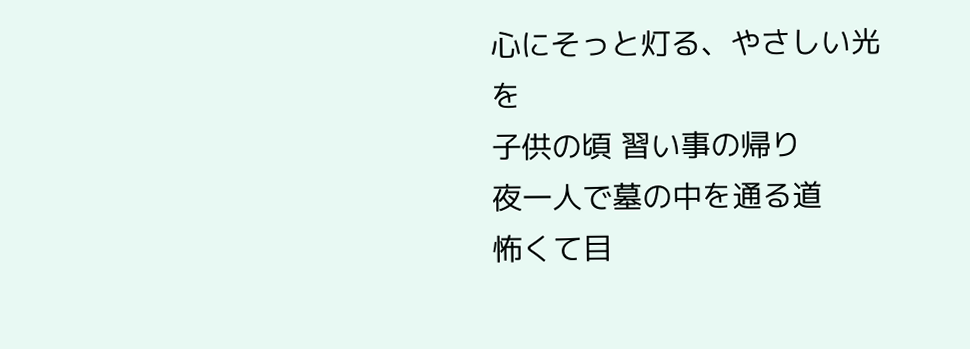心にそっと灯る、やさしい光を
子供の頃 習い事の帰り
夜一人で墓の中を通る道
怖くて目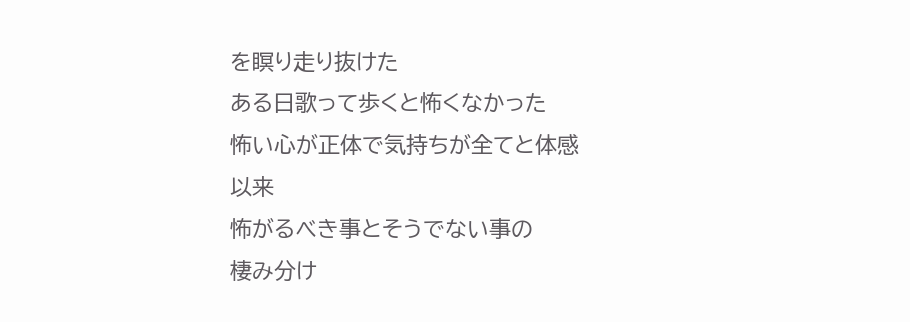を瞑り走り抜けた
ある日歌って歩くと怖くなかった
怖い心が正体で気持ちが全てと体感
以来
怖がるべき事とそうでない事の
棲み分け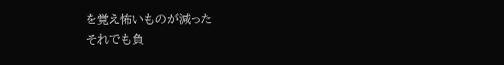を覚え怖いものが減った
それでも負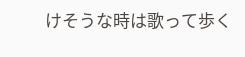けそうな時は歌って歩く